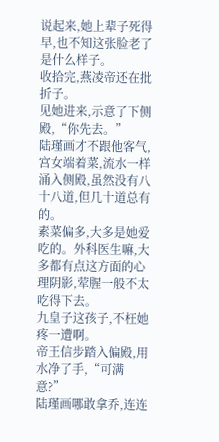说起来,她上辈子死得早,也不知这张脸老了是什么样子。
收拾完,燕凌帝还在批折子。
见她进来,示意了下侧殿,“你先去。”
陆瑾画才不跟他客气,宫女端着菜,流水一样涌入侧殿,虽然没有八十八道,但几十道总有的。
素菜偏多,大多是她爱吃的。外科医生嘛,大多都有点这方面的心理阴影,荤腥一般不太吃得下去。
九皇子这孩子,不枉她疼一遭啊。
帝王信步踏入偏殿,用水净了手,“可满意?”
陆瑾画哪敢拿乔,连连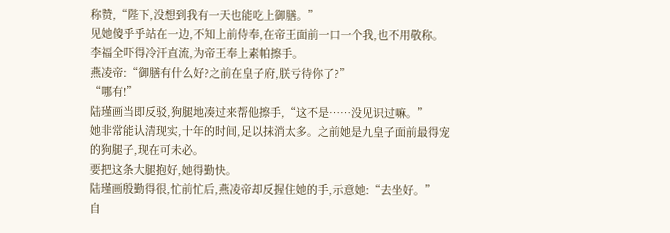称赞,“陛下,没想到我有一天也能吃上御膳。”
见她傻乎乎站在一边,不知上前侍奉,在帝王面前一口一个我,也不用敬称。
李福全吓得冷汗直流,为帝王奉上素帕擦手。
燕凌帝:“御膳有什么好?之前在皇子府,朕亏待你了?”
“哪有!”
陆瑾画当即反驳,狗腿地凑过来帮他擦手,“这不是……没见识过嘛。”
她非常能认清现实,十年的时间,足以抹消太多。之前她是九皇子面前最得宠的狗腿子,现在可未必。
要把这条大腿抱好,她得勤快。
陆瑾画殷勤得很,忙前忙后,燕凌帝却反握住她的手,示意她:“去坐好。”
自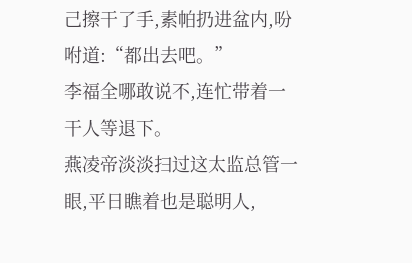己擦干了手,素帕扔进盆内,吩咐道:“都出去吧。”
李福全哪敢说不,连忙带着一干人等退下。
燕凌帝淡淡扫过这太监总管一眼,平日瞧着也是聪明人,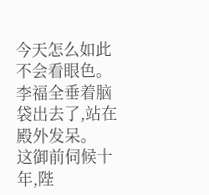今天怎么如此不会看眼色。
李福全垂着脑袋出去了,站在殿外发呆。
这御前伺候十年,陛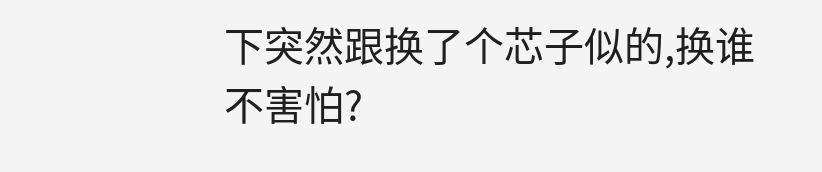下突然跟换了个芯子似的,换谁不害怕?